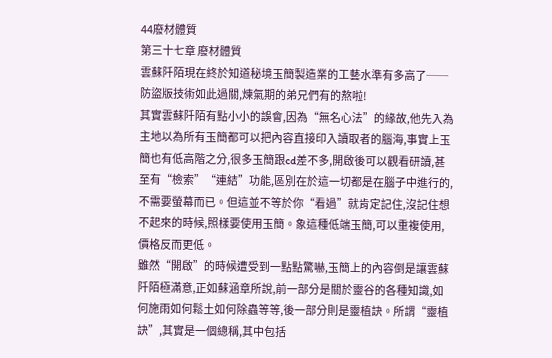44廢材體質
第三十七章 廢材體質
雲蘇阡陌現在終於知道秘境玉簡製造業的工藝水準有多高了──防盜版技術如此過關,煉氣期的弟兄們有的熬啦!
其實雲蘇阡陌有點小小的誤會,因為“無名心法”的緣故,他先入為主地以為所有玉簡都可以把內容直接印入讀取者的腦海,事實上玉簡也有低高階之分,很多玉簡跟cd差不多,開啟後可以觀看研讀,甚至有“檢索”“連結”功能,區別在於這一切都是在腦子中進行的,不需要螢幕而已。但這並不等於你“看過”就肯定記住,沒記住想不起來的時候,照樣要使用玉簡。象這種低端玉簡,可以重複使用,價格反而更低。
雖然“開啟”的時候遭受到一點點驚嚇,玉簡上的內容倒是讓雲蘇阡陌極滿意,正如蘇涵章所說,前一部分是關於靈谷的各種知識,如何施雨如何鬆土如何除蟲等等,後一部分則是靈植訣。所謂“靈植訣”,其實是一個總稱,其中包括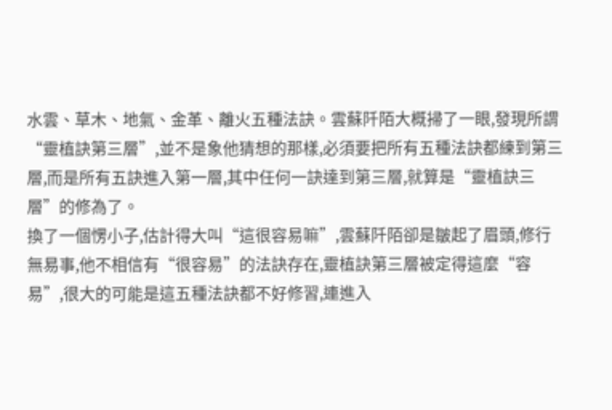水雲、草木、地氣、金革、離火五種法訣。雲蘇阡陌大概掃了一眼,發現所謂“靈植訣第三層”,並不是象他猜想的那樣,必須要把所有五種法訣都練到第三層,而是所有五訣進入第一層,其中任何一訣達到第三層,就算是“靈植訣三層”的修為了。
換了一個愣小子,估計得大叫“這很容易嘛”,雲蘇阡陌卻是皺起了眉頭,修行無易事,他不相信有“很容易”的法訣存在,靈植訣第三層被定得這麼“容易”,很大的可能是這五種法訣都不好修習,連進入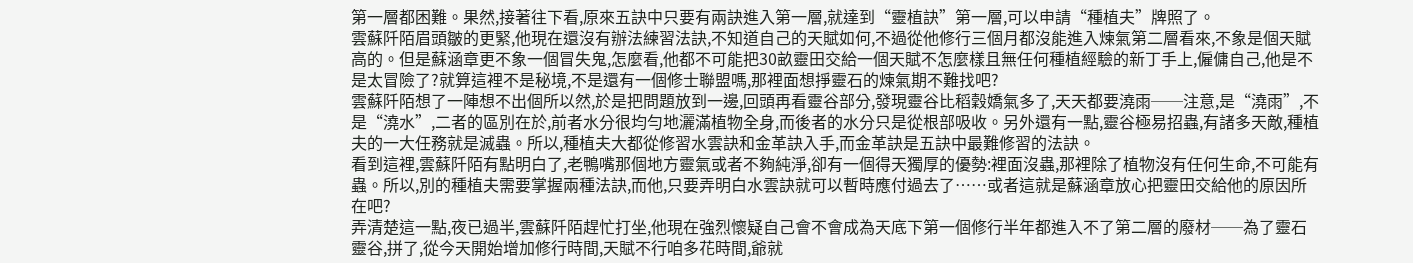第一層都困難。果然,接著往下看,原來五訣中只要有兩訣進入第一層,就達到“靈植訣”第一層,可以申請“種植夫”牌照了。
雲蘇阡陌眉頭皺的更緊,他現在還沒有辦法練習法訣,不知道自己的天賦如何,不過從他修行三個月都沒能進入煉氣第二層看來,不象是個天賦高的。但是蘇涵章更不象一個冒失鬼,怎麼看,他都不可能把30畝靈田交給一個天賦不怎麼樣且無任何種植經驗的新丁手上,僱傭自己,他是不是太冒險了?就算這裡不是秘境,不是還有一個修士聯盟嗎,那裡面想掙靈石的煉氣期不難找吧?
雲蘇阡陌想了一陣想不出個所以然,於是把問題放到一邊,回頭再看靈谷部分,發現靈谷比稻穀嬌氣多了,天天都要澆雨──注意,是“澆雨”,不是“澆水”,二者的區別在於,前者水分很均勻地灑滿植物全身,而後者的水分只是從根部吸收。另外還有一點,靈谷極易招蟲,有諸多天敵,種植夫的一大任務就是滅蟲。所以,種植夫大都從修習水雲訣和金革訣入手,而金革訣是五訣中最難修習的法訣。
看到這裡,雲蘇阡陌有點明白了,老鴨嘴那個地方靈氣或者不夠純淨,卻有一個得天獨厚的優勢:裡面沒蟲,那裡除了植物沒有任何生命,不可能有蟲。所以,別的種植夫需要掌握兩種法訣,而他,只要弄明白水雲訣就可以暫時應付過去了……或者這就是蘇涵章放心把靈田交給他的原因所在吧?
弄清楚這一點,夜已過半,雲蘇阡陌趕忙打坐,他現在強烈懷疑自己會不會成為天底下第一個修行半年都進入不了第二層的廢材──為了靈石靈谷,拼了,從今天開始增加修行時間,天賦不行咱多花時間,爺就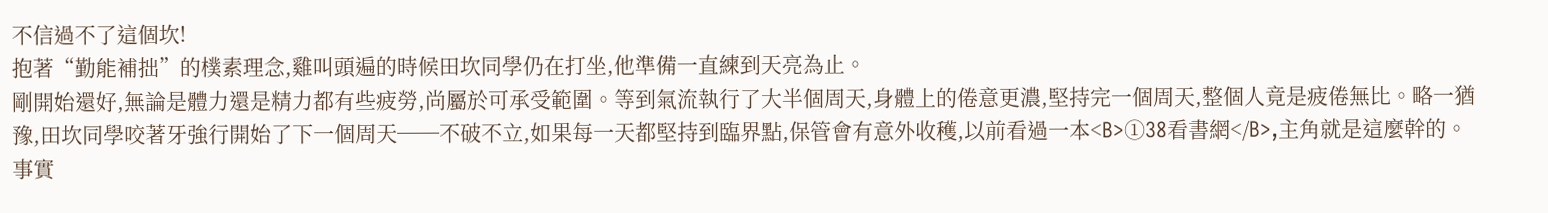不信過不了這個坎!
抱著“勤能補拙”的樸素理念,雞叫頭遍的時候田坎同學仍在打坐,他準備一直練到天亮為止。
剛開始還好,無論是體力還是精力都有些疲勞,尚屬於可承受範圍。等到氣流執行了大半個周天,身體上的倦意更濃,堅持完一個周天,整個人竟是疲倦無比。略一猶豫,田坎同學咬著牙強行開始了下一個周天──不破不立,如果每一天都堅持到臨界點,保管會有意外收穫,以前看過一本<B>①38看書網</B>,主角就是這麼幹的。
事實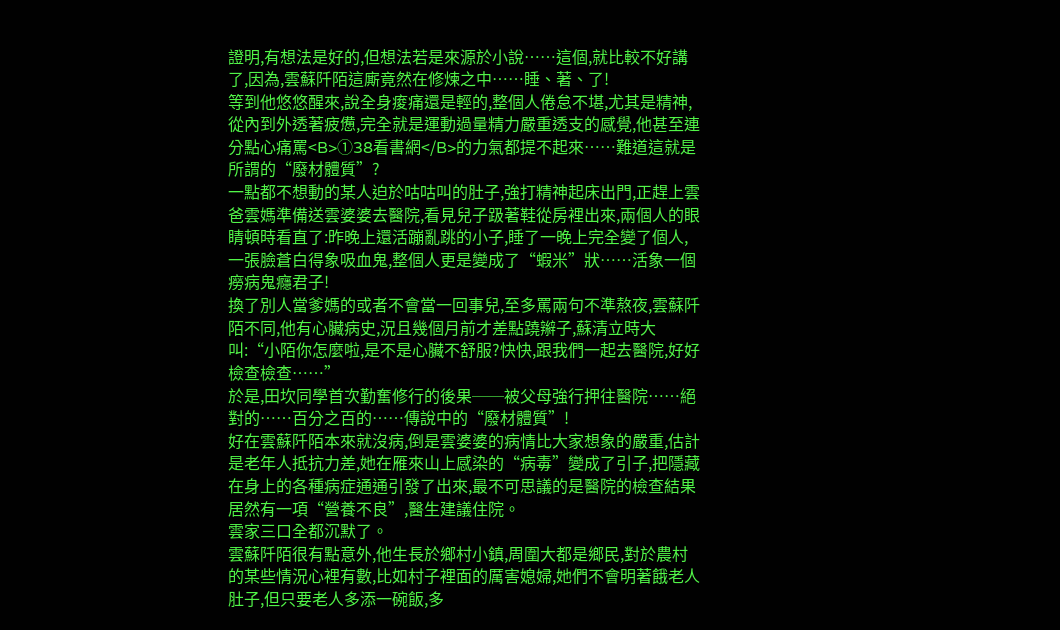證明,有想法是好的,但想法若是來源於小說……這個,就比較不好講了,因為,雲蘇阡陌這廝竟然在修煉之中……睡、著、了!
等到他悠悠醒來,說全身痠痛還是輕的,整個人倦怠不堪,尤其是精神,從內到外透著疲憊,完全就是運動過量精力嚴重透支的感覺,他甚至連分點心痛罵<B>①38看書網</B>的力氣都提不起來……難道這就是所謂的“廢材體質”?
一點都不想動的某人迫於咕咕叫的肚子,強打精神起床出門,正趕上雲爸雲媽準備送雲婆婆去醫院,看見兒子趿著鞋從房裡出來,兩個人的眼睛頓時看直了:昨晚上還活蹦亂跳的小子,睡了一晚上完全變了個人,一張臉蒼白得象吸血鬼,整個人更是變成了“蝦米”狀……活象一個癆病鬼癮君子!
換了別人當爹媽的或者不會當一回事兒,至多罵兩句不準熬夜,雲蘇阡陌不同,他有心臟病史,況且幾個月前才差點蹺辮子,蘇清立時大叫:“小陌你怎麼啦,是不是心臟不舒服?快快,跟我們一起去醫院,好好檢查檢查……”
於是,田坎同學首次勤奮修行的後果──被父母強行押往醫院……絕對的……百分之百的……傳說中的“廢材體質”!
好在雲蘇阡陌本來就沒病,倒是雲婆婆的病情比大家想象的嚴重,估計是老年人抵抗力差,她在雁來山上感染的“病毒”變成了引子,把隱藏在身上的各種病症通通引發了出來,最不可思議的是醫院的檢查結果居然有一項“營養不良”,醫生建議住院。
雲家三口全都沉默了。
雲蘇阡陌很有點意外,他生長於鄉村小鎮,周圍大都是鄉民,對於農村的某些情況心裡有數,比如村子裡面的厲害媳婦,她們不會明著餓老人肚子,但只要老人多添一碗飯,多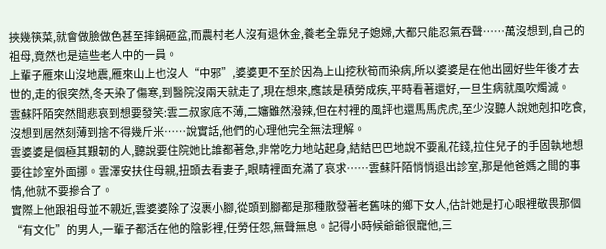挾幾筷菜,就會做臉做色甚至摔鍋砸盆,而農村老人沒有退休金,養老全靠兒子媳婦,大都只能忍氣吞聲……萬沒想到,自己的祖母,竟然也是這些老人中的一員。
上輩子雁來山沒地震,雁來山上也沒人“中邪”,婆婆更不至於因為上山挖秋筍而染病,所以婆婆是在他出國好些年後才去世的,走的很突然,冬天染了傷寒,到醫院沒兩天就走了,現在想來,應該是積勞成疾,平時看著還好,一旦生病就風吹燭滅。
雲蘇阡陌突然間悲哀到想要發笑:雲二叔家底不薄,二嬸雖然潑辣,但在村裡的風評也還馬馬虎虎,至少沒聽人說她剋扣吃食,沒想到居然刻薄到捨不得幾斤米……說實話,他們的心理他完全無法理解。
雲婆婆是個極其艱韌的人,聽說要住院她比誰都著急,非常吃力地站起身,結結巴巴地說不要亂花錢,拉住兒子的手固執地想要往診室外面挪。雲澤安扶住母親,扭頭去看妻子,眼睛裡面充滿了哀求……雲蘇阡陌悄悄退出診室,那是他爸媽之間的事情,他就不要摻合了。
實際上他跟祖母並不親近,雲婆婆除了沒裹小腳,從頭到腳都是那種散發著老舊味的鄉下女人,估計她是打心眼裡敬畏那個“有文化”的男人,一輩子都活在他的陰影裡,任勞任怨,無聲無息。記得小時候爺爺很寵他,三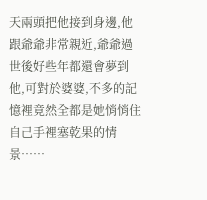天兩頭把他接到身邊,他跟爺爺非常親近,爺爺過世後好些年都還會夢到他,可對於婆婆,不多的記憶裡竟然全都是她悄悄住自己手裡塞乾果的情景……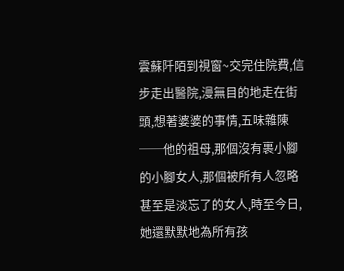雲蘇阡陌到視窗~交完住院費,信步走出醫院,漫無目的地走在街頭,想著婆婆的事情,五味雜陳──他的祖母,那個沒有裹小腳的小腳女人,那個被所有人忽略甚至是淡忘了的女人,時至今日,她還默默地為所有孩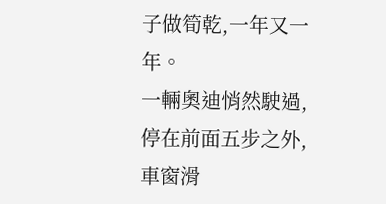子做筍乾,一年又一年。
一輛奧迪悄然駛過,停在前面五步之外,車窗滑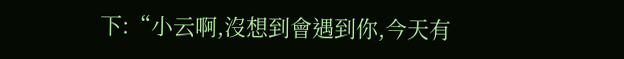下:“小云啊,沒想到會遇到你,今天有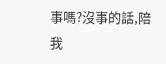事嗎?沒事的話,陪我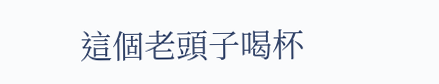這個老頭子喝杯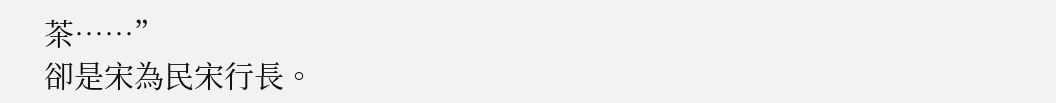茶……”
卻是宋為民宋行長。